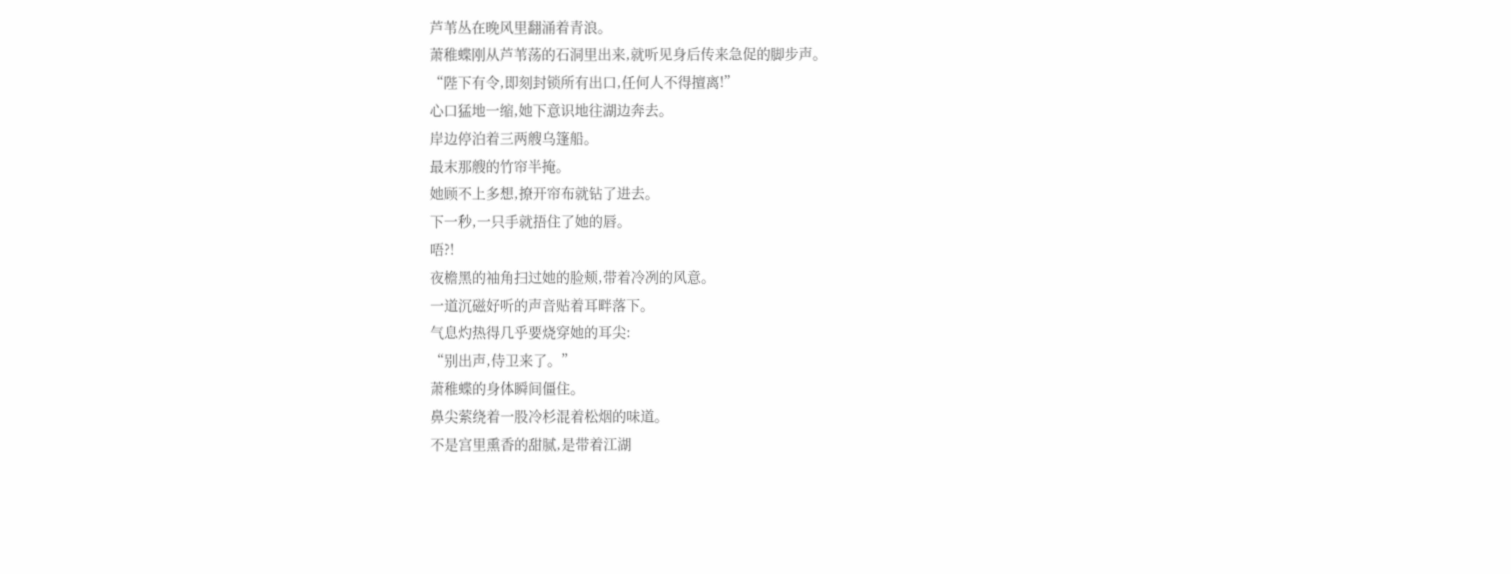芦苇丛在晚风里翻涌着青浪。
萧稚蝶刚从芦苇荡的石洞里出来,就听见身后传来急促的脚步声。
“陛下有令,即刻封锁所有出口,任何人不得擅离!”
心口猛地一缩,她下意识地往湖边奔去。
岸边停泊着三两艘乌篷船。
最末那艘的竹帘半掩。
她顾不上多想,撩开帘布就钻了进去。
下一秒,一只手就捂住了她的唇。
唔?!
夜檐黑的袖角扫过她的脸颊,带着冷冽的风意。
一道沉磁好听的声音贴着耳畔落下。
气息灼热得几乎要烧穿她的耳尖:
“别出声,侍卫来了。”
萧稚蝶的身体瞬间僵住。
鼻尖萦绕着一股冷杉混着松烟的味道。
不是宫里熏香的甜腻,是带着江湖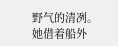野气的清冽。
她借着船外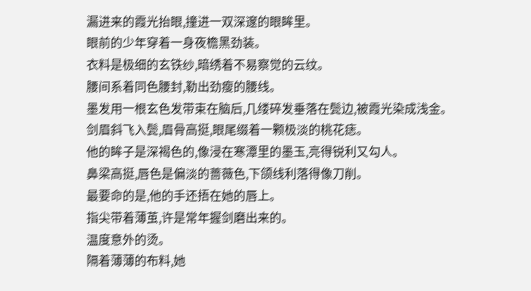漏进来的霞光抬眼,撞进一双深邃的眼眸里。
眼前的少年穿着一身夜檐黑劲装。
衣料是极细的玄铁纱,暗绣着不易察觉的云纹。
腰间系着同色腰封,勒出劲瘦的腰线。
墨发用一根玄色发带束在脑后,几缕碎发垂落在鬓边,被霞光染成浅金。
剑眉斜飞入鬓,眉骨高挺,眼尾缀着一颗极淡的桃花痣。
他的眸子是深褐色的,像浸在寒潭里的墨玉,亮得锐利又勾人。
鼻梁高挺,唇色是偏淡的蔷薇色,下颌线利落得像刀削。
最要命的是,他的手还捂在她的唇上。
指尖带着薄茧,许是常年握剑磨出来的。
温度意外的烫。
隔着薄薄的布料,她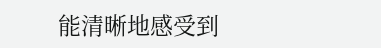能清晰地感受到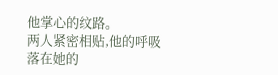他掌心的纹路。
两人紧密相贴,他的呼吸落在她的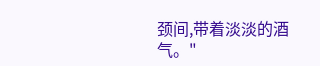颈间,带着淡淡的酒气。"